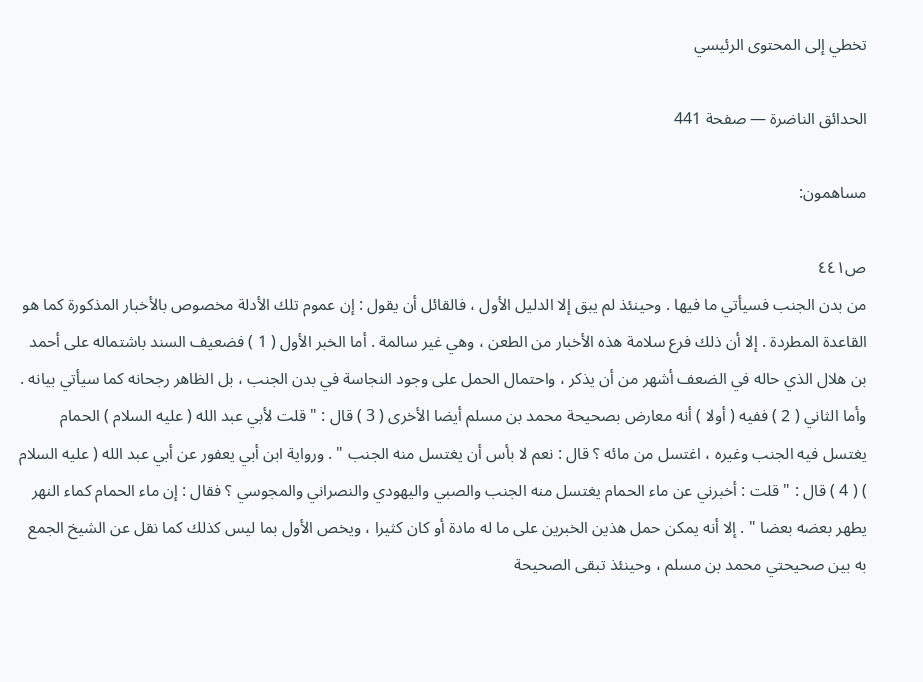تخطي إلى المحتوى الرئيسي

الحدائق الناضرة — صفحة 441

مساهمون:

ص٤٤١
من بدن الجنب فسيأتي ما فيها . وحينئذ لم يبق إلا الدليل الأول ، فالقائل أن يقول : إن عموم تلك الأدلة مخصوص بالأخبار المذكورة كما هو القاعدة المطردة . إلا أن ذلك فرع سلامة هذه الأخبار من الطعن ، وهي غير سالمة . أما الخبر الأول ( 1 ) فضعيف السند باشتماله على أحمد بن هلال الذي حاله في الضعف أشهر من أن يذكر ، واحتمال الحمل على وجود النجاسة في بدن الجنب ، بل الظاهر رجحانه كما سيأتي بيانه . وأما الثاني ( 2 ) ففيه ( أولا ) أنه معارض بصحيحة محمد بن مسلم أيضا الأخرى ( 3 ) قال : " قلت لأبي عبد الله ( عليه السلام ) الحمام يغتسل فيه الجنب وغيره ، اغتسل من مائه ؟ قال : نعم لا بأس أن يغتسل منه الجنب " . ورواية ابن أبي يعفور عن أبي عبد الله ( عليه السلام ) ( 4 ) قال : " قلت : أخبرني عن ماء الحمام يغتسل منه الجنب والصبي واليهودي والنصراني والمجوسي ؟ فقال : إن ماء الحمام كماء النهر يطهر بعضه بعضا " . إلا أنه يمكن حمل هذين الخبرين على ما له مادة أو كان كثيرا ، ويخص الأول بما ليس كذلك كما نقل عن الشيخ الجمع به بين صحيحتي محمد بن مسلم ، وحينئذ تبقى الصحيحة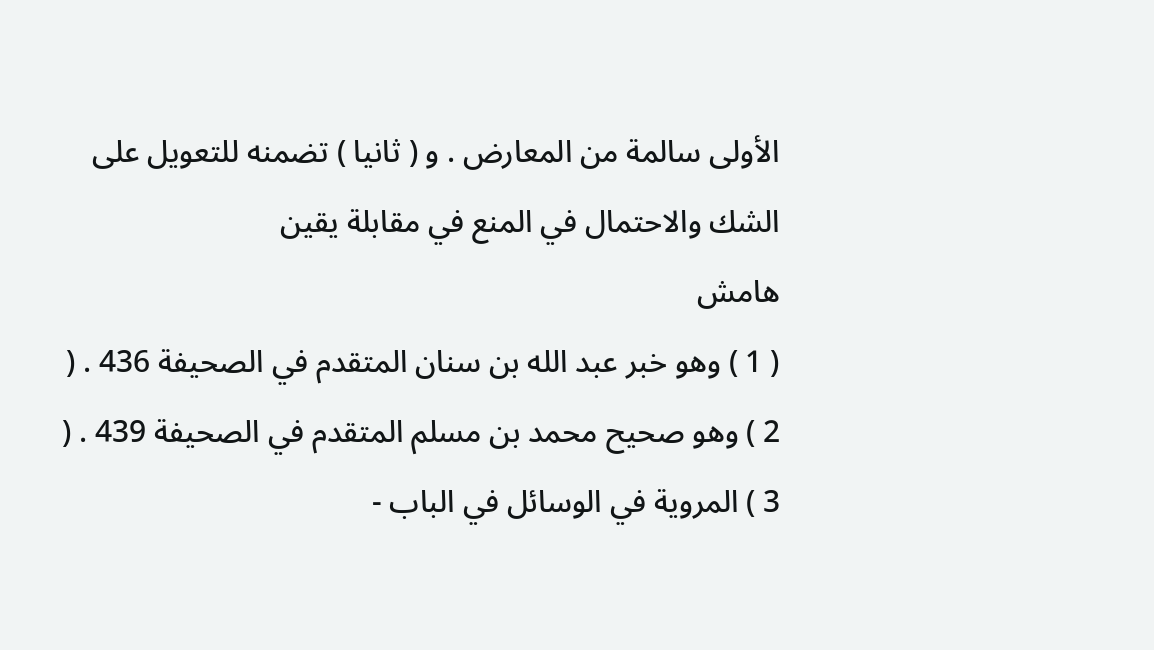الأولى سالمة من المعارض . و ( ثانيا ) تضمنه للتعويل على الشك والاحتمال في المنع في مقابلة يقين
هامش
( 1 ) وهو خبر عبد الله بن سنان المتقدم في الصحيفة 436 . ( 2 ) وهو صحيح محمد بن مسلم المتقدم في الصحيفة 439 . ( 3 ) المروية في الوسائل في الباب -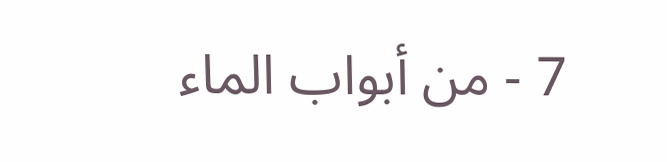7 - من أبواب الماء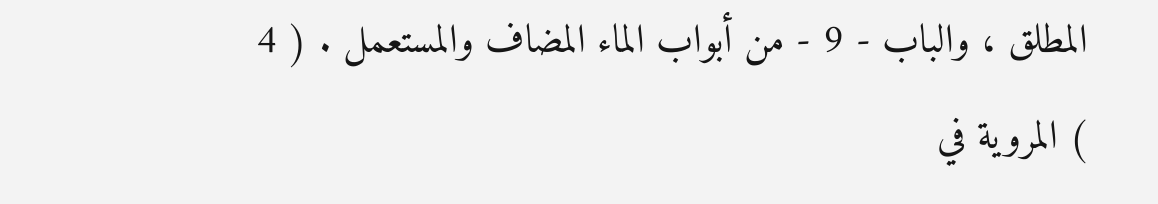المطلق ، والباب - 9 - من أبواب الماء المضاف والمستعمل . ( 4 ) المروية في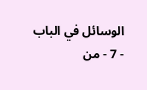الوسائل في الباب - 7 - من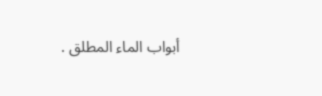أبواب الماء المطلق .